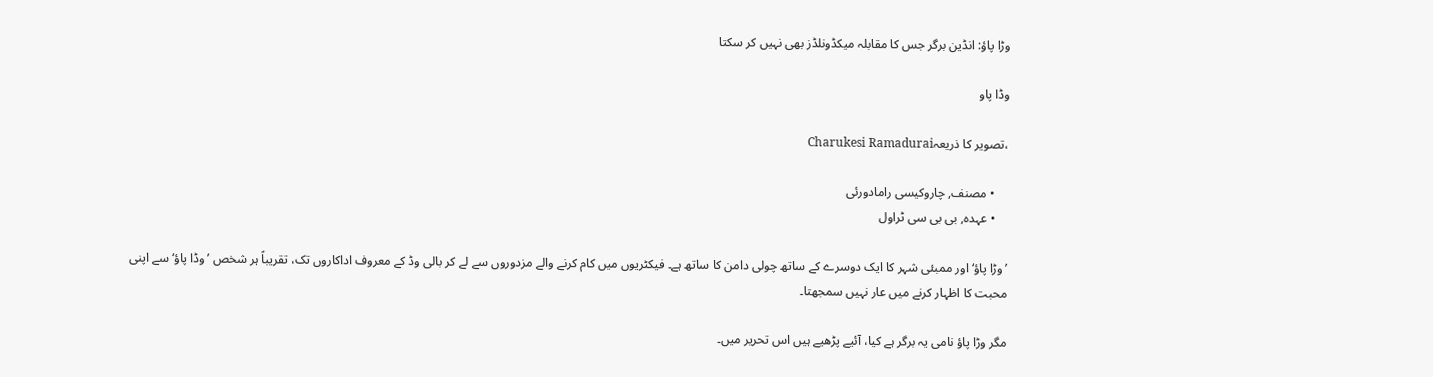وڑا پاؤ: انڈین برگر جس کا مقابلہ میکڈونلڈز بھی نہیں کر سکتا

وڈا پاو

،تصویر کا ذریعہCharukesi Ramadurai

    • مصنف, چاروکیسی رامادورئی
    • عہدہ, بی بی سی ٹراول

’وڑا پاؤ‘ اور ممبئی شہر کا ایک دوسرے کے ساتھ چولی دامن کا ساتھ ہے۔ فیکٹریوں میں کام کرنے والے مزدوروں سے لے کر بالی وڈ کے معروف اداکاروں تک، تقریباً ہر شخص ’وڈا پاؤ‘ سے اپنی محبت کا اظہار کرنے میں عار نہیں سمجھتا۔

مگر وڑا پاؤ نامی یہ برگر ہے کیا، آئیے پڑھیے ہیں اس تحریر میں۔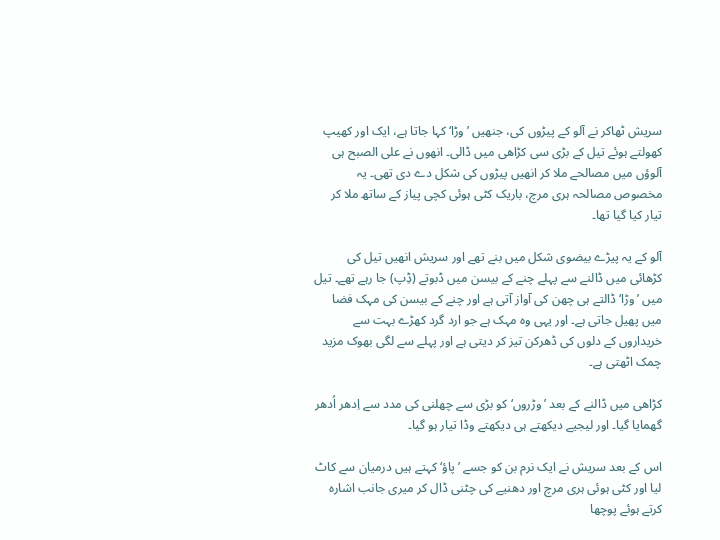سریش ٹھاکر نے آلو کے پیڑوں کی، جنھیں ’وڑا‘ کہا جاتا ہے، ایک اور کھیپ کھولتے ہوئے تیل کے بڑی سی کڑاھی میں ڈالی۔ انھوں نے علی الصبح ہی آلوؤں میں مصالحے ملا کر انھیں پیڑوں کی شکل دے دی تھی۔ یہ مخصوص مصالحہ ہری مرچ، باریک کٹی ہوئی کچی پیاز کے ساتھ ملا کر تیار کیا گیا تھا۔

آلو کے یہ پیڑے بیضوی شکل میں بنے تھے اور سریش انھیں تیل کی کڑھائی میں ڈالنے سے پہلے چنے کے بیسن میں ڈبوتے (ڈِپ) جا رہے تھے۔ تیل میں ’وڑا‘ ڈالتے ہی چھن کی آواز آتی ہے اور چنے کے بیسن کی مہک فضا میں پھیل جاتی ہے۔ اور یہی وہ مہک ہے جو ارد گرد کھڑے بہت سے خریداروں کے دلوں کی ڈھرکن تیز کر دیتی ہے اور پہلے سے لگی بھوک مزید چمک اٹھتی ہے۔

کڑاھی میں ڈالنے کے بعد ’وڑروں‘ کو بڑی سے چھلنی کی مدد سے اِدھر اُدھر گھمایا گیا۔ اور لیجیے دیکھتے ہی دیکھتے وڈا تیار ہو گیا۔

اس کے بعد سریش نے ایک نرم بن کو جسے ’پاؤ‘ کہتے ہیں درمیان سے کاٹ لیا اور کٹی ہوئی ہری مرچ اور دھنیے کی چٹنی ڈال کر میری جانب اشارہ کرتے ہوئے پوچھا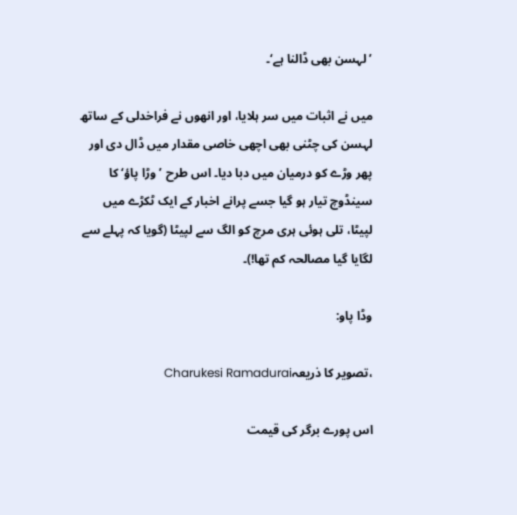’لہسن بھی ڈالنا ہے‘۔

میں نے اثبات میں سر ہلایا، اور انھوں نے فراخدلی کے ساتھ لہسن کی چٹنی بھی اچھی خاصی مقدار میں ڈال دی اور پھر وڑے کو درمیان میں دبا دیا۔ اس طرح ’وڑا پاؤ‘ کا سینڈوچ تیار ہو گیا جسے پرانے اخبار کے ایک ٹکڑے میں لپیٹا، تلی ہوئی ہری مرچ کو الگ سے لپیٹا (گویا کہ پہلے سے لگایا گیا مصالحہ کم تھا!)۔

وڈا پاو:

،تصویر کا ذریعہCharukesi Ramadurai

اس پورے برگر کی قیمت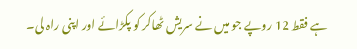ہے فقط 12 روپے جو میں نے سریش ٹھاکر کو پکڑائے اور اپنی راہ لی۔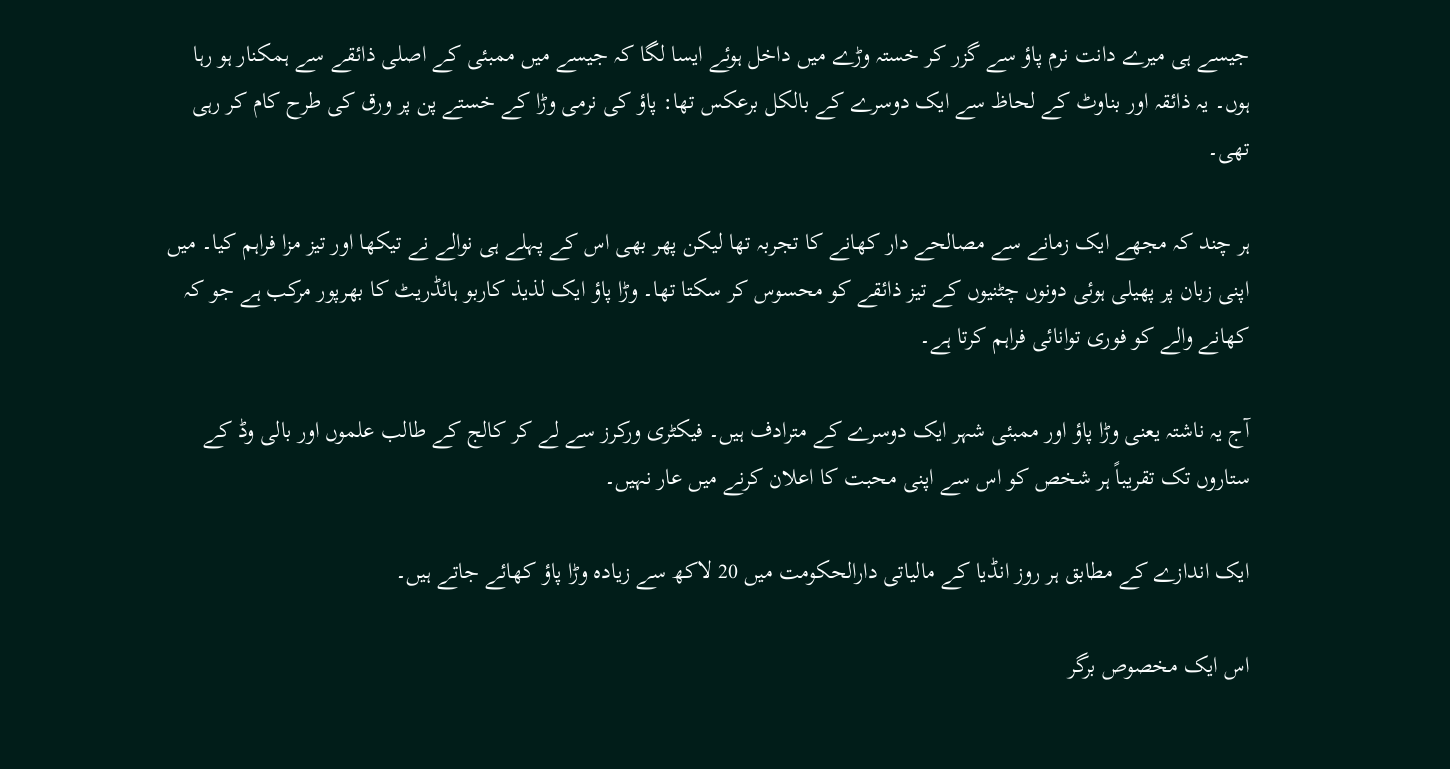جیسے ہی میرے دانت نرم پاؤ سے گزر کر خستہ وڑے میں داخل ہوئے ایسا لگا کہ جیسے میں ممبئی کے اصلی ذائقے سے ہمکنار ہو رہا ہوں۔ یہ ذائقہ اور بناوٹ کے لحاظ سے ایک دوسرے کے بالکل برعکس تھا: پاؤ کی نرمی وڑا کے خستے پن پر ورق کی طرح کام کر رہی تھی۔

ہر چند کہ مجھے ایک زمانے سے مصالحے دار کھانے کا تجربہ تھا لیکن پھر بھی اس کے پہلے ہی نوالے نے تیکھا اور تیز مزا فراہم کیا۔ میں اپنی زبان پر پھیلی ہوئی دونوں چٹنیوں کے تیز ذائقے کو محسوس کر سکتا تھا۔ وڑا پاؤ ایک لذیذ کاربو ہائڈریٹ کا بھرپور مرکب ہے جو کہ کھانے والے کو فوری توانائی فراہم کرتا ہے۔

آج یہ ناشتہ یعنی وڑا پاؤ اور ممبئی شہر ایک دوسرے کے مترادف ہیں۔ فیکٹری ورکرز سے لے کر کالج کے طالب علموں اور بالی وڈ کے ستاروں تک تقریباً ہر شخص کو اس سے اپنی محبت کا اعلان کرنے میں عار نہیں۔

ایک اندازے کے مطابق ہر روز انڈیا کے مالیاتی دارالحکومت میں 20 لاکھ سے زیادہ وڑا پاؤ کھائے جاتے ہیں۔

اس ایک مخصوص برگر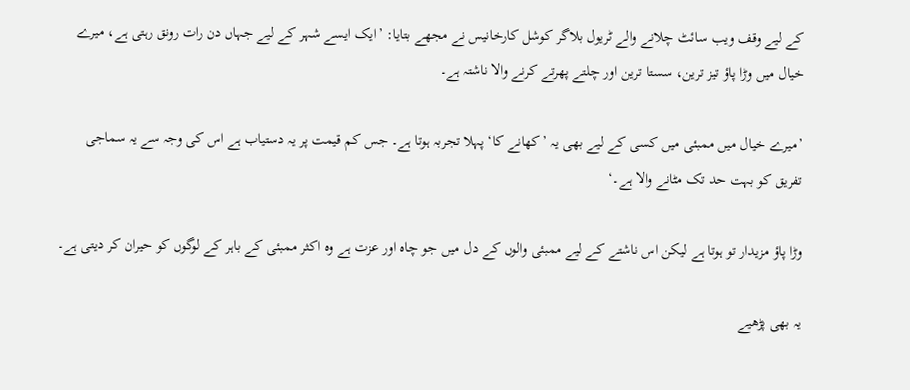کے لیے وقف ویب سائٹ چلانے والے ٹریول بلاگر کوشل کارخانیس نے مجھے بتایا: ’ایک ایسے شہر کے لیے جہاں دن رات رونق رہتی ہے، میرے خیال میں وڑا پاؤ تیز ترین، سستا ترین اور چلتے پھرتے کرنے والا ناشتہ ہے۔

’میرے خیال میں ممبئی میں کسی کے لیے بھی یہ ’کھانے کا‘ پہلا تجربہ ہوتا ہے۔ جس کم قیمت پر یہ دستیاب ہے اس کی وجہ سے یہ سماجی تفریق کو بہت حد تک مٹانے والا ہے۔‘

وڑا پاؤ مزیدار تو ہوتا ہے لیکن اس ناشتے کے لیے ممبئی والوں کے دل میں جو چاہ اور عزت ہے وہ اکثر ممبئی کے باہر کے لوگوں کو حیران کر دیتی ہے۔

یہ بھی پڑھیے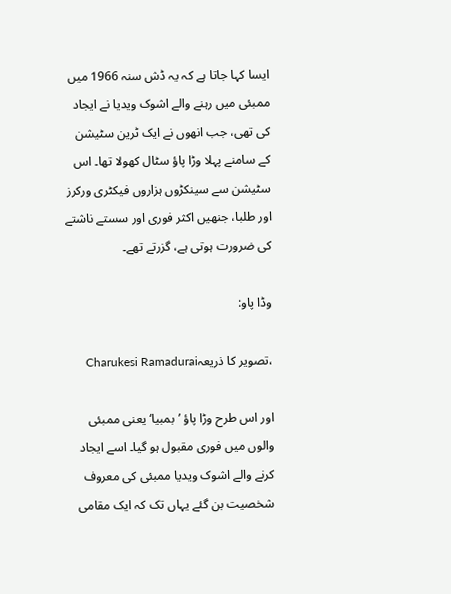ایسا کہا جاتا ہے کہ یہ ڈش سنہ 1966 میں ممبئی میں رہنے والے اشوک ویدیا نے ایجاد کی تھی، جب انھوں نے ایک ٹرین سٹیشن کے سامنے پہلا وڑا پاؤ سٹال کھولا تھا۔ اس سٹیشن سے سینکڑوں ہزاروں فیکٹری ورکرز اور طلبا، جنھیں اکثر فوری اور سستے ناشتے کی ضرورت ہوتی ہے، گزرتے تھے۔

وڈا پاو:

،تصویر کا ذریعہCharukesi Ramadurai

اور اس طرح وڑا پاؤ ’بمبیا‘ یعنی ممبئی والوں میں فوری مقبول ہو گیا۔ اسے ایجاد کرنے والے اشوک ویدیا ممبئی کی معروف شخصیت بن گئے یہاں تک کہ ایک مقامی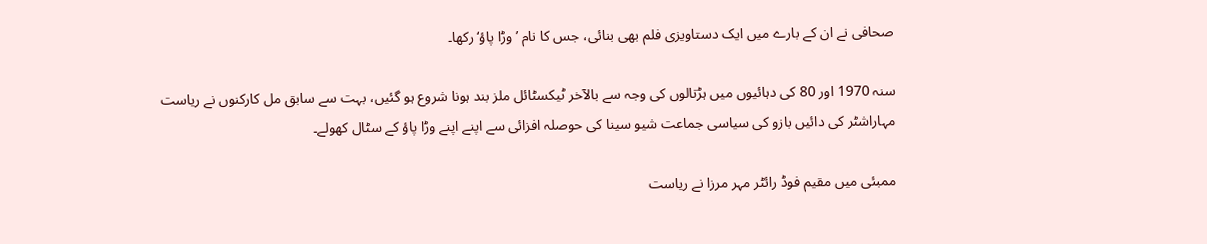صحافی نے ان کے بارے میں ایک دستاویزی فلم بھی بنائی، جس کا نام ’وڑا پاؤ‘ رکھا۔

سنہ 1970 اور 80 کی دہائیوں میں ہڑتالوں کی وجہ سے بالآخر ٹیکسٹائل ملز بند ہونا شروع ہو گئیں، بہت سے سابق مل کارکنوں نے ریاست مہاراشٹر کی دائیں بازو کی سیاسی جماعت شیو سینا کی حوصلہ افزائی سے اپنے اپنے وڑا پاؤ کے سٹال کھولے۔

ممبئی میں مقیم فوڈ رائٹر مہر مرزا نے ریاست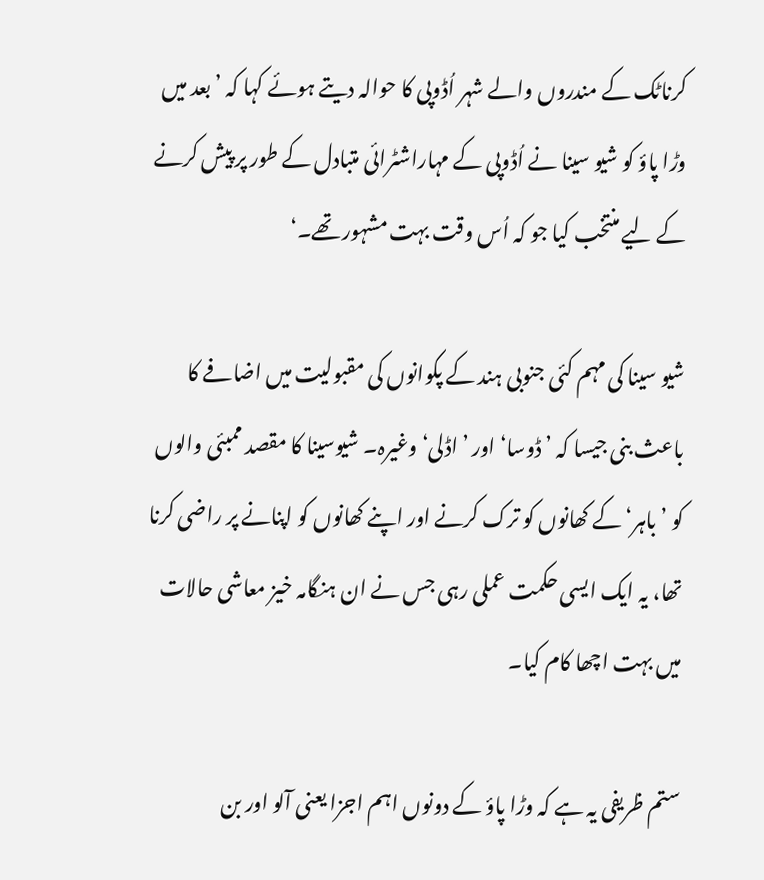کرناٹک کے مندروں والے شہر اُڈوپی کا حوالہ دیتے ہوئے کہا کہ ’بعد میں وڑا پاؤ کو شیو سینا نے اُڈوپی کے مہاراشٹرائی متبادل کے طور پر پیش کرنے کے لیے منتخب کیا جو کہ اُس وقت بہت مشہور تھے۔‘

شیو سینا کی مہم کئی جنوبی ہند کے پکوانوں کی مقبولیت میں اضافے کا باعث بنی جیسا کہ ’ڈوسا‘ اور ’اڈلی‘ وغیرہ۔ شیوسینا کا مقصد ممبئی والوں کو ’باہر‘ کے کھانوں کو ترک کرنے اور اپنے کھانوں کو اپنانے پر راضی کرنا تھا، یہ ایک ایسی حکمت عملی رہی جس نے ان ہنگامہ خیز معاشی حالات میں بہت اچھا کام کیا۔

ستم ظریفی یہ ہے کہ وڑا پاؤ کے دونوں اہم اجزا یعنی آلو اور بن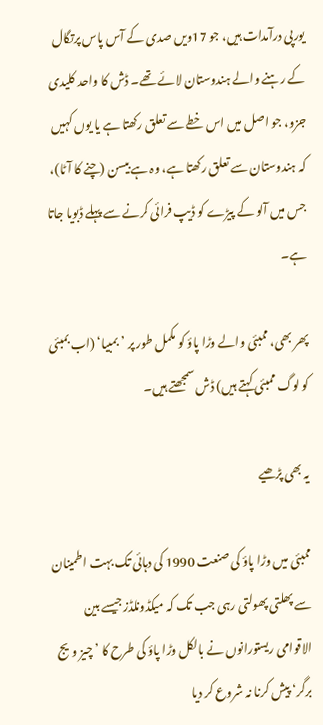یورپی درآمدات ہیں، جو 17ویں صدی کے آس پاس پرتگال کے رہنے والے ہندوستان لائے تھے۔ ڈش کا واحد کلیدی جزو، جو اصل میں اس خطے سے تعلق رکھتا ہے یا یوں کہیں کہ ہندوستان سے تعلق رکھتا ہے، وہ ہے بیسن (چنے کا آٹا)، جس میں آلو کے پیڑے کو ڈیپ فرائی کرنے سے پہلے ڈبویا جاتا ہے۔

پھر بھی، ممبئی والے وڑا پاؤ کو مکمل طور پر ’بمبیا‘ (اب بمبئی کو لوگ ممبئی کہتے ہیں) ڈش سمجھتے ہیں۔

یہ بھی پڑھیے

ممبئی میں وڑا پاؤ کی صنعت 1990 کی دہائی تک بہت اطمینان سے پھلتی پھولتی رہی جب تک کہ میکڈونلڈز جیسے بین الاقوامی ریستورانوں نے بالکل وڑا پاؤ کی طرح کا ’چیز ویج برگر‘ پیش کرنا نہ شروع کر دیا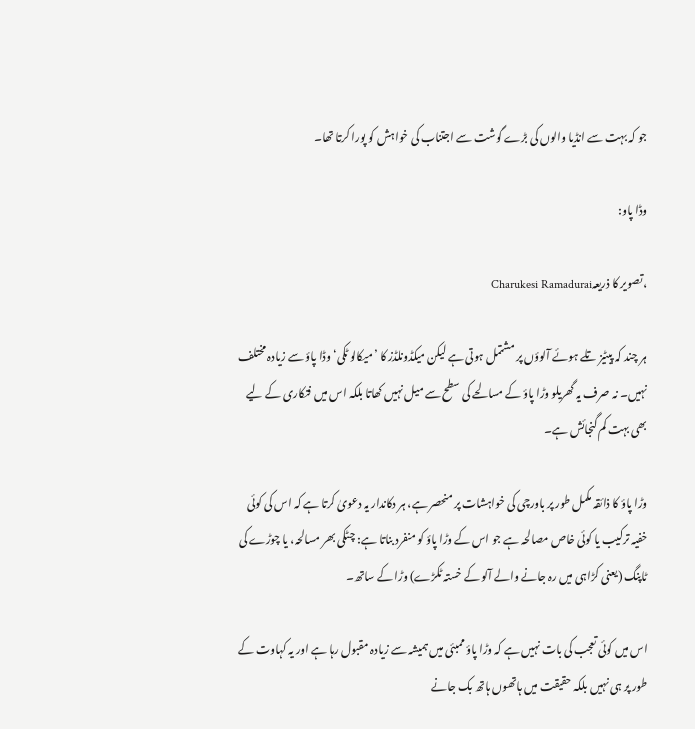جو کہ بہت سے انڈیا والوں کی بڑے گوشت سے اجتناب کی خواہش کو پورا کرتا تھا۔

وڈا پاو:

،تصویر کا ذریعہCharukesi Ramadurai

ہر چند کہ پیٹیز تلے ہوئے آلوؤں پر مشتمل ہوتی ہے لیکن میکڈونلڈز کا ’میکالو ٹکی‘ وڈا پاؤ سے زیادہ مختلف نہیں۔ نہ صرف یہ گھریلو وڑا پاؤ کے مسالحے کی سطح سے میل نہیں کھاتا بلکہ اس میں فنکاری کے لیے بھی بہت کم گنجائش ہے۔

وڑا پاؤ کا ذائقہ مکمل طور پر باورچی کی خواہشات پر منحصر ہے، ہر دکاندار یہ دعویٰ کرتا ہے کہ اس کی کوئی خفیہ ترکیب یا کوئی خاص مصالحہ ہے جو اس کے وڑا پاؤ کو منفرد بناتا ہے: چٹکی بھر مسالحہ، یا چوڑے کی ٹاپنگ (یعنی کڑاہی میں رہ جانے والے آلو کے خستہ ٹکڑے) وڑا کے ساتھ۔

اس میں کوئی تعجب کی بات نہیں ہے کہ وڑا پاؤ ممبئی میں ہمیشہ سے زیادہ مقبول رہا ہے اور یہ کہاوت کے طور پر ہی نہیں بلکہ حقیقت میں ہاتھوں ہاتھ بک جانے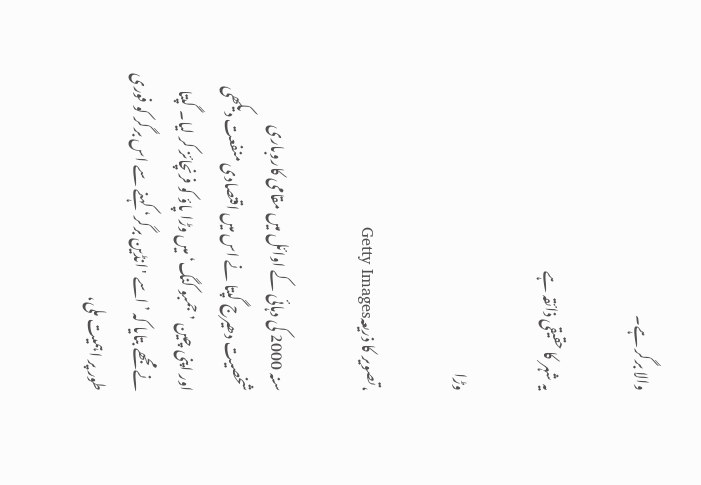والا برگر ہے۔

یہ شہر کا حقیقی ذائقہ ہے

وڑا

،تصویر کا ذریعہGetty Images

سنہ 2000 کی دہائی کے اوائل میں مقامی کاروباری شخصیت دھیرج گپتا نے اس میں اقتصادی منفعت دیکھی اور اپنی چین ’جمبو کنگ‘ میں وڑا پاؤ کو فرنچائز کر لیا۔ گپتا نے مجھے بتایا کہ ’اسے 'انڈین برگر‘ کہنے سے اس برگر کو فوری طور پر اہمیت ملی،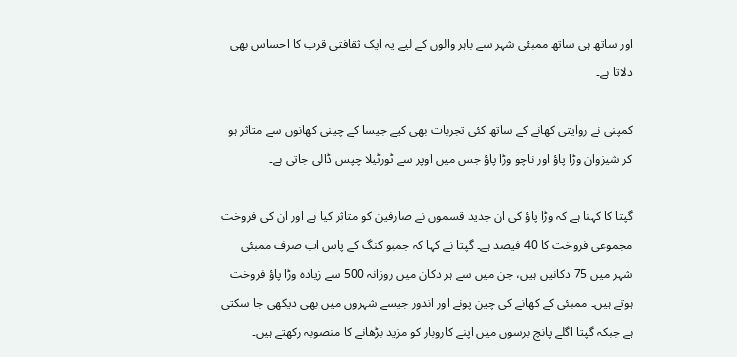اور ساتھ ہی ساتھ ممبئی شہر سے باہر والوں کے لیے یہ ایک ثقافتی قرب کا احساس بھی دلاتا ہے۔

کمپنی نے روایتی کھانے کے ساتھ کئی تجربات بھی کیے جیسا کے چینی کھانوں سے متاثر ہو کر شیزوان وڑا پاؤ اور ناچو وڑا پاؤ جس میں اوپر سے ٹورٹیلا چپس ڈالی جاتی ہے۔

گپتا کا کہنا ہے کہ وڑا پاؤ کی ان جدید قسموں نے صارفین کو متاثر کیا ہے اور ان کی فروخت مجموعی فروخت کا 40 فیصد ہے۔ گپتا نے کہا کہ جمبو کنگ کے پاس اب صرف ممبئی شہر میں 75 دکانیں ہیں، جن میں سے ہر دکان میں روزانہ 500 سے زیادہ وڑا پاؤ فروخت ہوتے ہیں۔ ممبئی کے کھانے کی چین پونے اور اندور جیسے شہروں میں بھی دیکھی جا سکتی ہے جبکہ گپتا اگلے پانچ برسوں میں اپنے کاروبار کو مزید بڑھانے کا منصوبہ رکھتے ہیں۔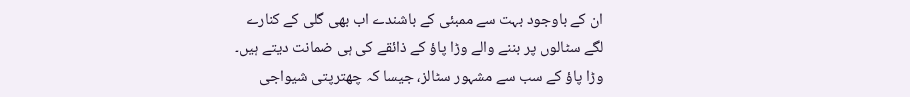ان کے باوجود بہت سے ممبئی کے باشندے اب بھی گلی کے کنارے لگے سٹالوں پر بننے والے وڑا پاؤ کے ذائقے کی ہی ضمانت دیتے ہیں۔ وڑا پاؤ کے سب سے مشہور سٹالز، جیسا کہ چھترپتی شیواجی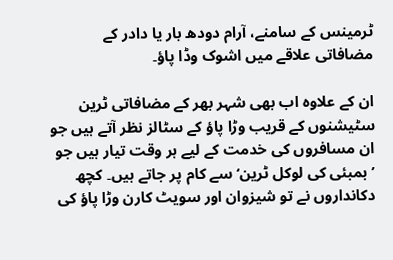ٹرمینس کے سامنے، آرام دودھ بار یا دادر کے مضافاتی علاقے میں اشوک وڈا پاؤ۔

ان کے علاوہ اب بھی شہر بھر کے مضافاتی ٹرین سٹیشنوں کے قریب وڑا پاؤ کے سٹالز نظر آتے ہیں جو ان مسافروں کی خدمت کے لیے ہر وقت تیار ہیں جو ’بمبئی کی لوکل ٹرین‘ سے کام پر جاتے ہیں۔ کچھ دکانداروں نے تو شیزوان اور سویٹ کارن وڑا پاؤ کی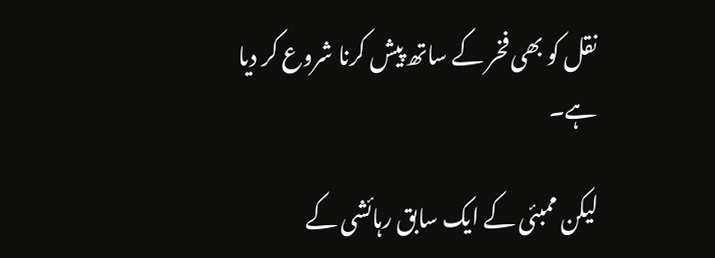نقل کو بھی فخر کے ساتھ پیش کرنا شروع کر دیا ہے۔

لیکن ممبئی کے ایک سابق رہائشی کے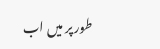طور پر میں اب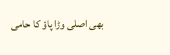بھی اصلی وڑا پاؤ کا حامی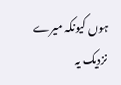ہوں کیونکہ میرے نزدیک یہ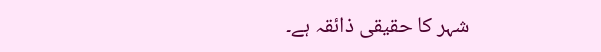شہر کا حقیقی ذائقہ ہے۔